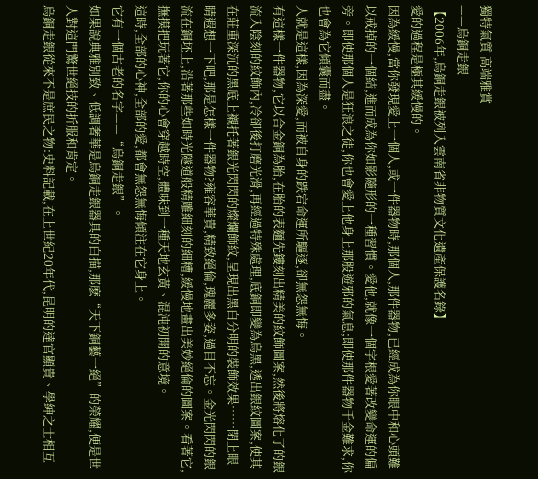獨特氣質 高端雅賞
——烏銅走銀
【2006年,烏銅走銀被列入雲南省非物質文化遺產保護名錄】
愛的過程是極其緩慢的。
因為緩慢,當你發現愛上一個人,或一件器物時,那個人,那件器物,已經成為你眼中和心頭難以戒掉的一個結,進而成為你如影隨形的一種習慣。愛他,就像一個字根愛著改變命運的偏旁。即使那個人是狂浪之徒,你也會愛上他身上那股遊邪的氣息;即使那件器物千金難求,你也會為它傾囊而盡。
人就是這樣,因為深愛,而被自身的跌宕命運所驅逐,卻無怨無悔。
有這樣一件器物,它以合金銅為胎,在胎的表麵先鏤刻出精美的紋飾圖案,然後將熔化了的銀流入陰刻的紋飾內,冷卻後打磨光滑,再經過特殊處理,底銅即變為烏黑,透出銀紋圖案,使其在莊重深沉的黑底上襯托著銀光閃閃的燦爛飾紋,呈現出黑白分明的裝飾效果……閉上眼睛遐想一下吧,那是怎樣一件器物?雍容華貴,精致絕倫,瑰麗多姿,過目不忘。金光閃閃的銀流在銅坯上,沿著那些如時光隧道般精雕細刻的細糟,緩慢地畫出美妙絕倫的圖案。看著它,撫摸把玩著它,你的心會穿越時空,體味到一種天地玄黃、混沌初開的意境。
這時,全部的心神,全部的愛,都會無怨無悔傾注在它身上。
它有一個古老的名字——“烏銅走銀”。
如果說典雅別致、低調奢華是烏銅走銀器具的白描,那麽“天下銅藝一絕”的榮耀,便是世人對這門驚世絕技的折服和肯定。
烏銅走銀從來不是庶民之物:史料記載,在上世紀20年代,昆明的達官顯貴、學紳之士相互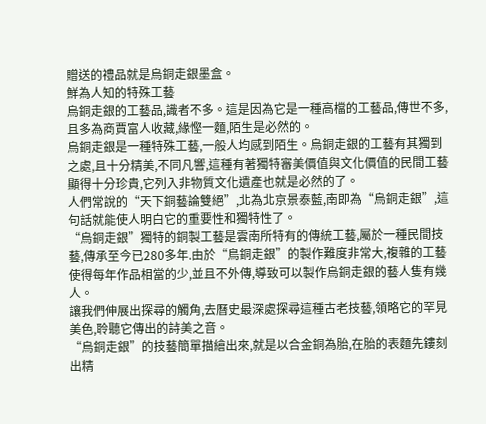贈送的禮品就是烏銅走銀墨盒。
鮮為人知的特殊工藝
烏銅走銀的工藝品,識者不多。這是因為它是一種高檔的工藝品,傳世不多,且多為商賈富人收藏,緣慳一麵,陌生是必然的。
烏銅走銀是一種特殊工藝,一般人均感到陌生。烏銅走銀的工藝有其獨到之處,且十分精美,不同凡響,這種有著獨特審美價值與文化價值的民間工藝顯得十分珍貴,它列入非物質文化遺產也就是必然的了。
人們常說的“天下銅藝論雙絕”,北為北京景泰藍,南即為“烏銅走銀”,這句話就能使人明白它的重要性和獨特性了。
“烏銅走銀”獨特的銅製工藝是雲南所特有的傳統工藝,屬於一種民間技藝,傳承至今已280多年.由於“鳥銅走銀”的製作難度非常大,複雜的工藝使得每年作品相當的少,並且不外傳,導致可以製作烏銅走銀的藝人隻有幾人。
讓我們伸展出探尋的觸角,去曆史最深處探尋這種古老技藝,領略它的罕見美色,聆聽它傳出的詩美之音。
“烏銅走銀”的技藝簡單描繪出來,就是以合金銅為胎,在胎的表麵先鏤刻出精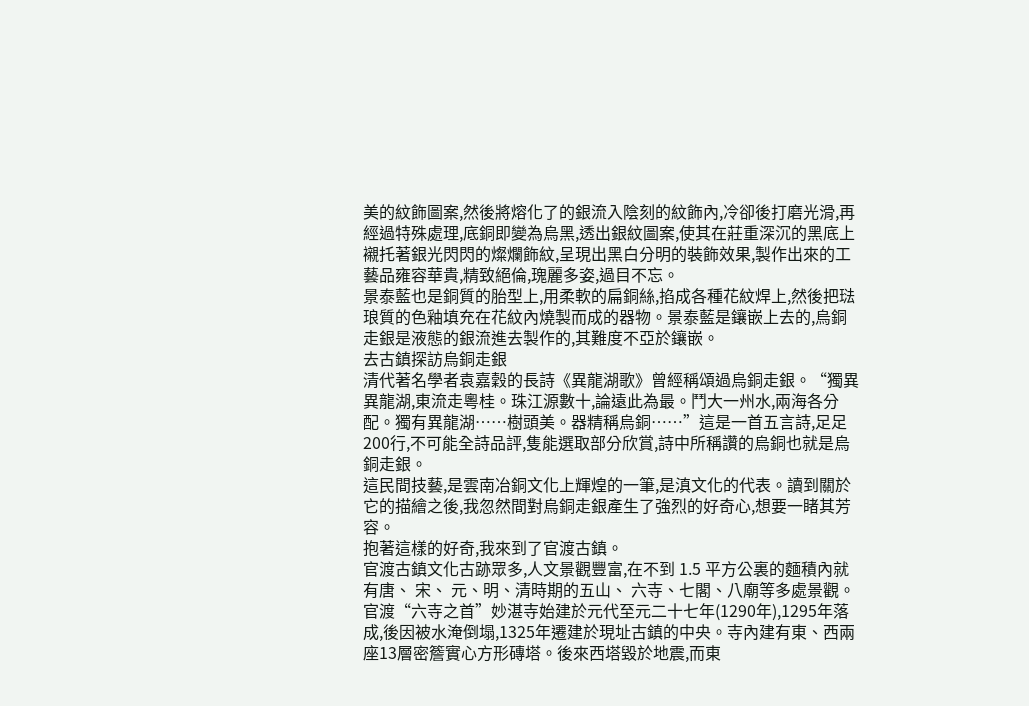美的紋飾圖案,然後將熔化了的銀流入陰刻的紋飾內,冷卻後打磨光滑,再經過特殊處理,底銅即變為烏黑,透出銀紋圖案,使其在莊重深沉的黑底上襯托著銀光閃閃的燦爛飾紋,呈現出黑白分明的裝飾效果,製作出來的工藝品雍容華貴,精致絕倫,瑰麗多姿,過目不忘。
景泰藍也是銅質的胎型上,用柔軟的扁銅絲,掐成各種花紋焊上,然後把琺琅質的色釉填充在花紋內燒製而成的器物。景泰藍是鑲嵌上去的,烏銅走銀是液態的銀流進去製作的,其難度不亞於鑲嵌。
去古鎮探訪烏銅走銀
清代著名學者袁嘉穀的長詩《異龍湖歌》曾經稱頌過烏銅走銀。“獨異異龍湖,東流走粵桂。珠江源數十,論遠此為最。鬥大一州水,兩海各分配。獨有異龍湖……樹頭美。器精稱烏銅……”這是一首五言詩,足足200行,不可能全詩品評,隻能選取部分欣賞,詩中所稱讚的烏銅也就是烏銅走銀。
這民間技藝,是雲南冶銅文化上輝煌的一筆,是滇文化的代表。讀到關於它的描繪之後,我忽然間對烏銅走銀產生了強烈的好奇心,想要一睹其芳容。
抱著這樣的好奇,我來到了官渡古鎮。
官渡古鎮文化古跡眾多,人文景觀豐富,在不到 1.5 平方公裏的麵積內就有唐、 宋、 元、明、清時期的五山、 六寺、七閣、八廟等多處景觀。
官渡“六寺之首”妙湛寺始建於元代至元二十七年(1290年),1295年落成,後因被水淹倒塌,1325年遷建於現址古鎮的中央。寺內建有東、西兩座13層密簷實心方形磚塔。後來西塔毀於地震,而東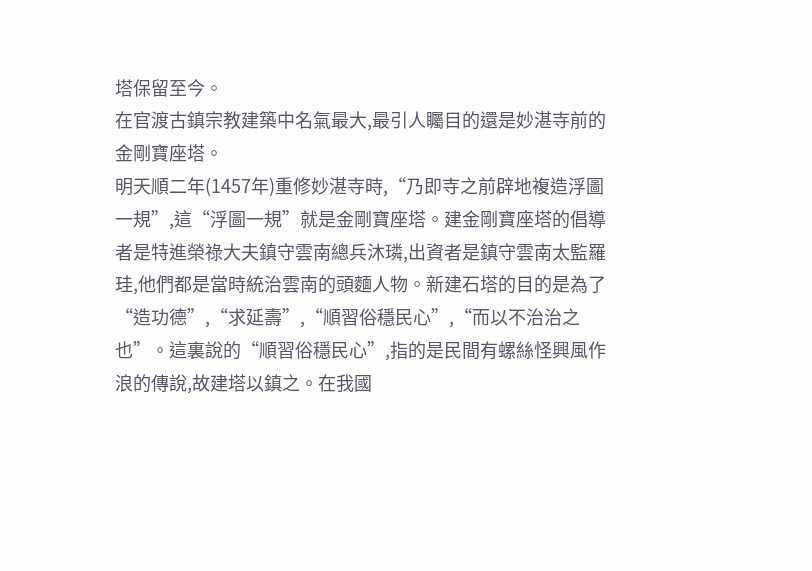塔保留至今。
在官渡古鎮宗教建築中名氣最大,最引人矚目的還是妙湛寺前的金剛寶座塔。
明天順二年(1457年)重修妙湛寺時,“乃即寺之前辟地複造浮圖一規”,這“浮圖一規”就是金剛寶座塔。建金剛寶座塔的倡導者是特進榮祿大夫鎮守雲南總兵沐璘,出資者是鎮守雲南太監羅珪,他們都是當時統治雲南的頭麵人物。新建石塔的目的是為了“造功德”,“求延壽”,“順習俗穩民心”,“而以不治治之也”。這裏說的“順習俗穩民心”,指的是民間有螺絲怪興風作浪的傳說,故建塔以鎮之。在我國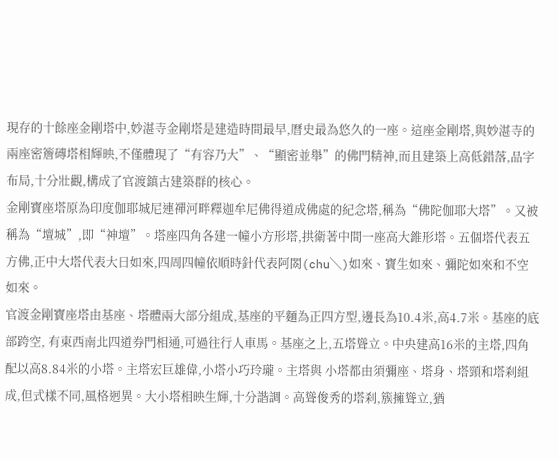現存的十餘座金剛塔中,妙湛寺金剛塔是建造時間最早,曆史最為悠久的一座。這座金剛塔,與妙湛寺的兩座密簷磚塔相輝映,不僅體現了“有容乃大”、“顯密並舉”的佛門精神,而且建築上高低錯落,品字布局,十分壯觀,構成了官渡鎮古建築群的核心。
金剛寶座塔原為印度伽耶城尼連禪河畔釋迦牟尼佛得道成佛處的紀念塔,稱為“佛陀伽耶大塔”。又被稱為“壇城”,即“神壇”。塔座四角各建一幢小方形塔,拱衛著中間一座高大錐形塔。五個塔代表五方佛,正中大塔代表大日如來,四周四幢依順時針代表阿閦(chu╲)如來、寶生如來、彌陀如來和不空如來。
官渡金剛寶座塔由基座、塔體兩大部分組成,基座的平麵為正四方型,邊長為10.4米,高4.7米。基座的底部跨空, 有東西南北四道券門相通,可過往行人車馬。基座之上,五塔聳立。中央建高16米的主塔,四角配以高8.84米的小塔。主塔宏巨雄偉,小塔小巧玲瓏。主塔與 小塔都由須彌座、塔身、塔頸和塔刹組成,但式樣不同,風格迥異。大小塔相映生輝,十分諧調。高聳俊秀的塔刹,簇擁聳立,猶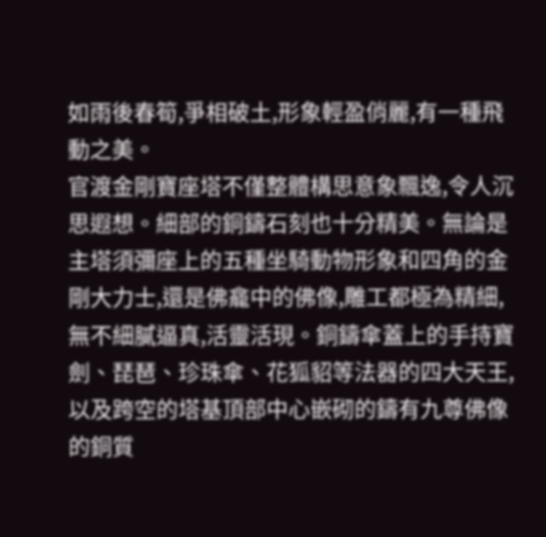如雨後春筍,爭相破土,形象輕盈俏麗,有一種飛動之美。
官渡金剛寶座塔不僅整體構思意象飄逸,令人沉思遐想。細部的銅鑄石刻也十分精美。無論是主塔須彌座上的五種坐騎動物形象和四角的金剛大力士,還是佛龕中的佛像,雕工都極為精細,無不細膩逼真,活靈活現。銅鑄傘蓋上的手持寶劍、琵琶、珍珠傘、花狐貂等法器的四大天王,以及跨空的塔基頂部中心嵌砌的鑄有九尊佛像的銅質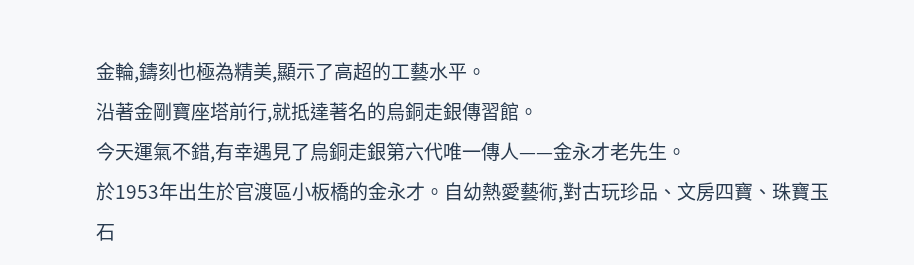金輪,鑄刻也極為精美,顯示了高超的工藝水平。
沿著金剛寶座塔前行,就抵達著名的烏銅走銀傳習館。
今天運氣不錯,有幸遇見了烏銅走銀第六代唯一傳人——金永才老先生。
於1953年出生於官渡區小板橋的金永才。自幼熱愛藝術,對古玩珍品、文房四寶、珠寶玉石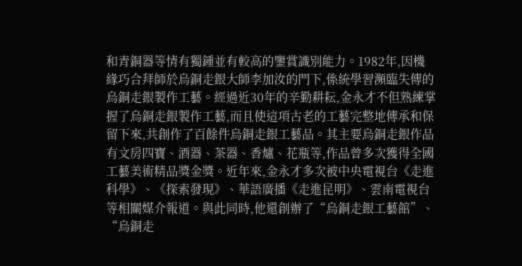和青銅器等情有獨鍾並有較高的鑒賞識別能力。1982年,因機緣巧合拜師於烏銅走銀大師李加汝的門下,係統學習瀕臨失傳的烏銅走銀製作工藝。經過近30年的辛勤耕耘,金永才不但熟練掌握了烏銅走銀製作工藝,而且使這項古老的工藝完整地傳承和保留下來,共創作了百餘件烏銅走銀工藝品。其主要烏銅走銀作品有文房四寶、酒器、茶器、香爐、花瓶等,作品曾多次獲得全國工藝美術精品獎金獎。近年來,金永才多次被中央電視台《走進科學》、《探索發現》、華語廣播《走進昆明》、雲南電視台等相關媒介報道。與此同時,他還創辦了“烏銅走銀工藝館”、“烏銅走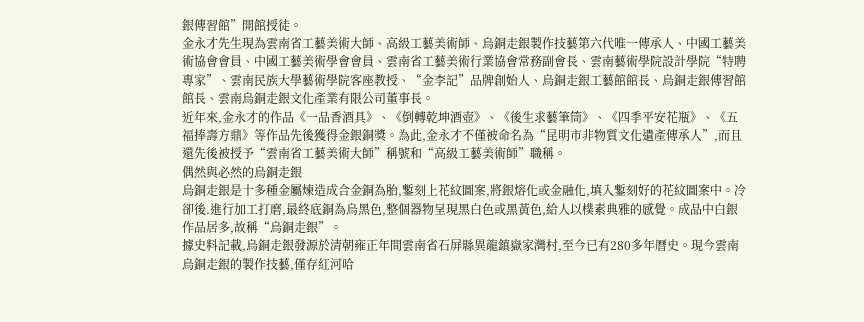銀傳習館”開館授徒。
金永才先生現為雲南省工藝美術大師、高級工藝美術師、烏銅走銀製作技藝第六代唯一傳承人、中國工藝美術協會會員、中國工藝美術學會會員、雲南省工藝美術行業協會常務副會長、雲南藝術學院設計學院“特聘專家”、雲南民族大學藝術學院客座教授、“金李記”品牌創始人、烏銅走銀工藝館館長、烏銅走銀傳習館館長、雲南烏銅走銀文化產業有限公司董事長。
近年來,金永才的作品《一品香酒具》、《倒轉乾坤酒壺》、《後生求藝筆筒》、《四季平安花瓶》、《五福捧壽方鼎》等作品先後獲得金銀銅獎。為此,金永才不僅被命名為“昆明市非物質文化遺產傳承人”,而且還先後被授予“雲南省工藝美術大師”稱號和“高級工藝美術師”職稱。
偶然與必然的烏銅走銀
烏銅走銀是十多種金屬煉造成合金銅為胎,鏨刻上花紋圖案,將銀熔化或金融化,填入鏨刻好的花紋圖案中。冷卻後.進行加工打磨,最終底銅為烏黑色,整個器物呈現黑白色或黑黃色,給人以樸素典雅的感覺。成品中白銀作品居多,故稱“烏銅走銀”。
據史料記載,烏銅走銀發源於清朝雍正年間雲南省石屏縣異龍鎮嶽家灣村,至今已有280多年曆史。現今雲南烏銅走銀的製作技藝,僅存紅河哈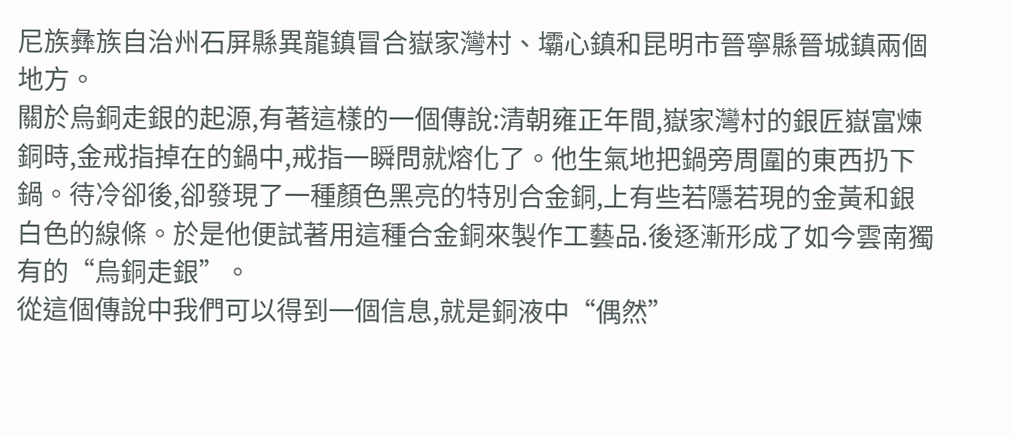尼族彝族自治州石屏縣異龍鎮冒合嶽家灣村、壩心鎮和昆明市晉寧縣晉城鎮兩個地方。
關於烏銅走銀的起源,有著這樣的一個傳說:清朝雍正年間,嶽家灣村的銀匠嶽富煉銅時,金戒指掉在的鍋中,戒指一瞬問就熔化了。他生氣地把鍋旁周圍的東西扔下鍋。待冷卻後,卻發現了一種顏色黑亮的特別合金銅,上有些若隱若現的金黃和銀白色的線條。於是他便試著用這種合金銅來製作工藝品.後逐漸形成了如今雲南獨有的“烏銅走銀”。
從這個傳說中我們可以得到一個信息,就是銅液中“偶然”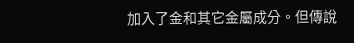加入了金和其它金屬成分。但傳說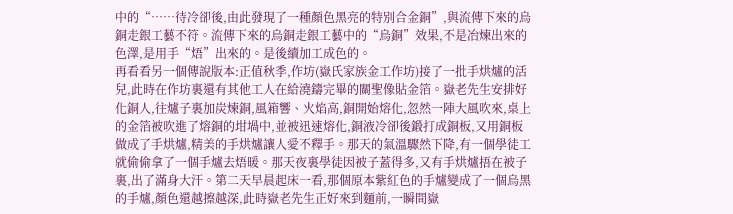中的“……待冷卻後,由此發現了一種顏色黑亮的特別合金銅”,與流傳下來的烏銅走銀工藝不符。流傳下來的烏銅走銀工藝中的“烏銅”效果,不是冶煉出來的色澤,是用手“焐”出來的。是後續加工成色的。
再看看另一個傳說版本:正值秋季,作坊(嶽氏家族金工作坊)接了一批手烘爐的活兒,此時在作坊裏還有其他工人在給澆鑄完畢的關聖像貼金箔。嶽老先生安排好化銅人,往爐子裏加炭煉銅,風箱響、火焰高,銅開始熔化,忽然一陣大風吹來,桌上的金箔被吹進了熔銅的坩堝中,並被迅速熔化,銅液冷卻後鍛打成銅板,又用銅板做成了手烘爐,精美的手烘爐讓人愛不釋手。那天的氣溫驟然下降,有一個學徒工就偷偷拿了一個手爐去焐暖。那天夜裏學徒因被子蓋得多,又有手烘爐捂在被子 裏,出了滿身大汗。第二天早晨起床一看,那個原本紫紅色的手爐變成了一個烏黑的手爐,顏色還越擦越深,此時嶽老先生正好來到麵前,一瞬間嶽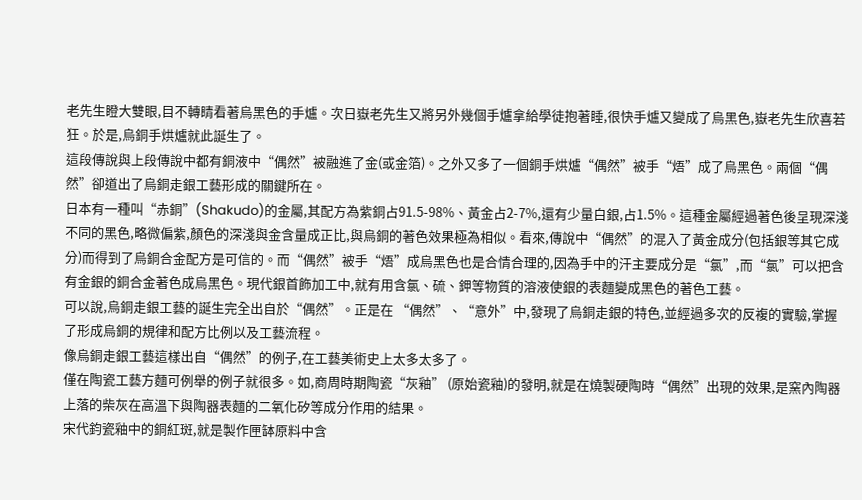老先生瞪大雙眼,目不轉睛看著烏黑色的手爐。次日嶽老先生又將另外幾個手爐拿給學徒抱著睡,很快手爐又變成了烏黑色,嶽老先生欣喜若狂。於是,烏銅手烘爐就此誕生了。
這段傳說與上段傳說中都有銅液中“偶然”被融進了金(或金箔)。之外又多了一個銅手烘爐“偶然”被手“焐”成了烏黑色。兩個“偶然”卻道出了烏銅走銀工藝形成的關鍵所在。
日本有一種叫“赤銅”(Shakudo)的金屬,其配方為紫銅占91.5-98%、黃金占2-7%,還有少量白銀,占1.5%。這種金屬經過著色後呈現深淺不同的黑色,略微偏紫,顏色的深淺與金含量成正比,與烏銅的著色效果極為相似。看來,傳說中“偶然”的混入了黃金成分(包括銀等其它成分)而得到了烏銅合金配方是可信的。而“偶然”被手“焐”成烏黑色也是合情合理的,因為手中的汗主要成分是“氯”,而“氯”可以把含有金銀的銅合金著色成烏黑色。現代銀首飾加工中,就有用含氯、硫、鉀等物質的溶液使銀的表麵變成黑色的著色工藝。
可以說,烏銅走銀工藝的誕生完全出自於“偶然”。正是在 “偶然”、“意外”中,發現了烏銅走銀的特色,並經過多次的反複的實驗,掌握了形成烏銅的規律和配方比例以及工藝流程。
像烏銅走銀工藝這樣出自“偶然”的例子,在工藝美術史上太多太多了。
僅在陶瓷工藝方麵可例舉的例子就很多。如,商周時期陶瓷“灰釉” (原始瓷釉)的發明,就是在燒製硬陶時“偶然”出現的效果,是窯內陶器上落的柴灰在高溫下與陶器表麵的二氧化矽等成分作用的結果。
宋代鈞瓷釉中的銅紅斑,就是製作匣缽原料中含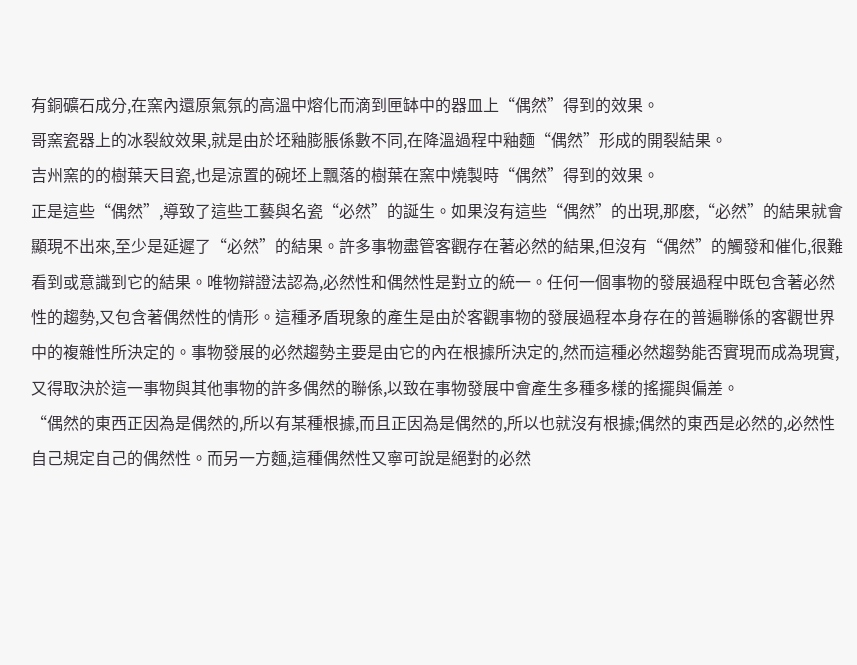有銅礦石成分,在窯內還原氣氛的高溫中熔化而滴到匣缽中的器皿上“偶然”得到的效果。
哥窯瓷器上的冰裂紋效果,就是由於坯釉膨脹係數不同,在降溫過程中釉麵“偶然”形成的開裂結果。
吉州窯的的樹葉天目瓷,也是涼置的碗坯上飄落的樹葉在窯中燒製時“偶然”得到的效果。
正是這些“偶然”,導致了這些工藝與名瓷“必然”的誕生。如果沒有這些“偶然”的出現,那麽,“必然”的結果就會顯現不出來,至少是延遲了“必然”的結果。許多事物盡管客觀存在著必然的結果,但沒有“偶然”的觸發和催化,很難看到或意識到它的結果。唯物辯證法認為,必然性和偶然性是對立的統一。任何一個事物的發展過程中既包含著必然性的趨勢,又包含著偶然性的情形。這種矛盾現象的產生是由於客觀事物的發展過程本身存在的普遍聯係的客觀世界中的複雜性所決定的。事物發展的必然趨勢主要是由它的內在根據所決定的,然而這種必然趨勢能否實現而成為現實,又得取決於這一事物與其他事物的許多偶然的聯係,以致在事物發展中會產生多種多樣的搖擺與偏差。
“偶然的東西正因為是偶然的,所以有某種根據,而且正因為是偶然的,所以也就沒有根據;偶然的東西是必然的,必然性自己規定自己的偶然性。而另一方麵,這種偶然性又寧可說是絕對的必然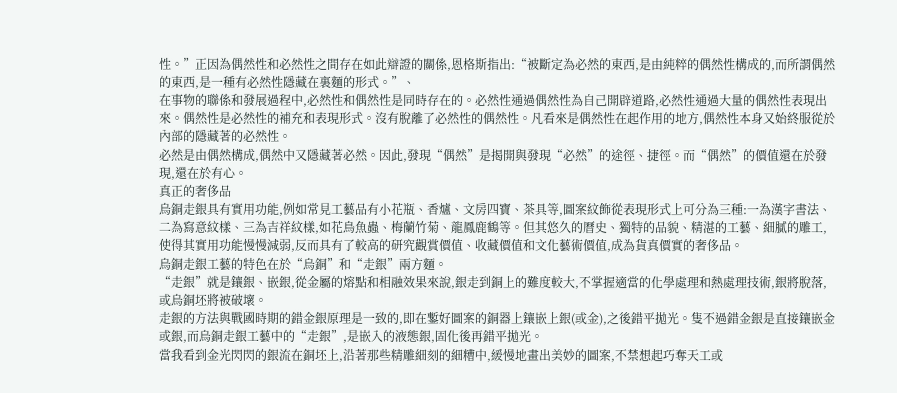性。”正因為偶然性和必然性之間存在如此辯證的關係,恩格斯指出:“被斷定為必然的東西,是由純粹的偶然性構成的,而所謂偶然的東西,是一種有必然性隱藏在裏麵的形式。”、
在事物的聯係和發展過程中,必然性和偶然性是同時存在的。必然性通過偶然性為自己開辟道路,必然性通過大量的偶然性表現出來。偶然性是必然性的補充和表現形式。沒有脫離了必然性的偶然性。凡看來是偶然性在起作用的地方,偶然性本身又始終服從於內部的隱藏著的必然性。
必然是由偶然構成,偶然中又隱藏著必然。因此,發現“偶然”是揭開與發現“必然”的途徑、捷徑。而“偶然”的價值還在於發現,還在於有心。
真正的奢侈品
烏銅走銀具有實用功能,例如常見工藝品有小花瓶、香爐、文房四寶、茶具等,圖案紋飾從表現形式上可分為三種:一為漢字書法、二為寫意紋樣、三為吉祥紋樣,如花鳥魚蟲、梅蘭竹菊、龍鳳鹿鶴等。但其悠久的曆史、獨特的品貌、精湛的工藝、細膩的雕工,使得其實用功能慢慢減弱,反而具有了較高的研究觀賞價值、收藏價值和文化藝術價值,成為貨真價實的奢侈品。
烏銅走銀工藝的特色在於“烏銅”和“走銀”兩方麵。
“走銀”就是鑲銀、嵌銀,從金屬的熔點和相融效果來說,銀走到銅上的難度較大,不掌握適當的化學處理和熱處理技術,銀將脫落,或烏銅坯將被破壞。
走銀的方法與戰國時期的錯金銀原理是一致的,即在鏨好圖案的銅器上鑲嵌上銀(或金),之後錯平拋光。隻不過錯金銀是直接鑲嵌金或銀,而烏銅走銀工藝中的“走銀”,是嵌入的液態銀,固化後再錯平拋光。
當我看到金光閃閃的銀流在銅坯上,沿著那些精雕細刻的細糟中,緩慢地畫出美妙的圖案,不禁想起巧奪天工或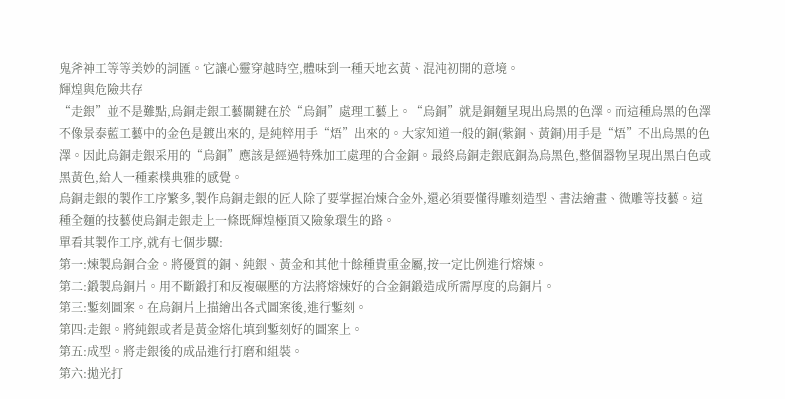鬼斧神工等等美妙的詞匯。它讓心靈穿越時空,體味到一種天地玄黃、混沌初開的意境。
輝煌與危險共存
“走銀”並不是難點,烏銅走銀工藝關鍵在於“烏銅”處理工藝上。“烏銅”就是銅麵呈現出烏黑的色澤。而這種烏黑的色澤不像景泰藍工藝中的金色是鍍出來的, 是純粹用手“焐”出來的。大家知道一般的銅(紫銅、黃銅)用手是“焐”不出烏黑的色澤。因此烏銅走銀采用的“烏銅”應該是經過特殊加工處理的合金銅。最終烏銅走銀底銅為烏黑色,整個器物呈現出黑白色或黑黃色,給人一種素樸典雅的感覺。
烏銅走銀的製作工序繁多,製作烏銅走銀的匠人除了要掌握冶煉合金外,還必須要懂得雕刻造型、書法繪畫、微雕等技藝。這種全麵的技藝使烏銅走銀走上一條既輝煌極頂又險象環生的路。
單看其製作工序,就有七個步驟:
第一:煉製烏銅合金。將優質的銅、純銀、黃金和其他十餘種貴重金屬,按一定比例進行熔煉。
第二:鍛製烏銅片。用不斷鍛打和反複碾壓的方法將熔煉好的合金銅鍛造成所需厚度的烏銅片。
第三:鏨刻圖案。在烏銅片上描繪出各式圖案後,進行鏨刻。
第四:走銀。將純銀或者是黃金熔化填到鏨刻好的圖案上。
第五:成型。將走銀後的成品進行打磨和組裝。
第六:拋光打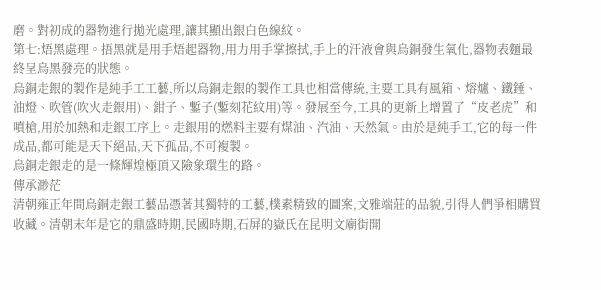磨。對初成的器物進行拋光處理,讓其顯出銀白色線紋。
第七:焐黑處理。捂黑就是用手焐起器物,用力用手掌擦拭,手上的汗液會與烏銅發生氧化,器物表麵最終呈烏黑發亮的狀態。
烏銅走銀的製作是純手工工藝,所以烏銅走銀的製作工具也相當傳統,主要工具有風箱、熔爐、鐵錘、油燈、吹管(吹火走銀用)、鉗子、鏨子(鏨刻花紋用)等。發展至今,工具的更新上增置了“皮老虎”和噴槍,用於加熱和走銀工序上。走銀用的燃料主要有煤油、汽油、天然氣。由於是純手工,它的每一件成品,都可能是天下絕品,天下孤品,不可複製。
烏銅走銀走的是一條輝煌極頂又險象環生的路。
傳承渺茫
清朝雍正年間烏銅走銀工藝品憑著其獨特的工藝,樸素精致的圖案,文雅端莊的品貌,引得人們爭相購買收藏。清朝末年是它的鼎盛時期,民國時期,石屏的嶽氏在昆明文廟街開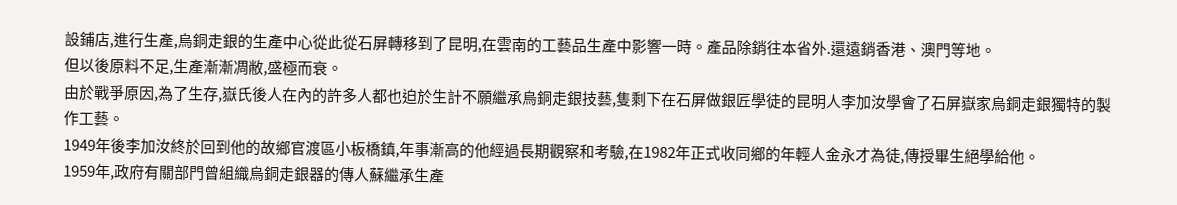設鋪店,進行生產,烏銅走銀的生產中心從此從石屏轉移到了昆明,在雲南的工藝品生產中影響一時。產品除銷往本省外.還遠銷香港、澳門等地。
但以後原料不足,生產漸漸凋敝,盛極而衰。
由於戰爭原因,為了生存,嶽氏後人在內的許多人都也迫於生計不願繼承烏銅走銀技藝,隻剩下在石屏做銀匠學徒的昆明人李加汝學會了石屏嶽家烏銅走銀獨特的製作工藝。
1949年後李加汝終於回到他的故鄉官渡區小板橋鎮,年事漸高的他經過長期觀察和考驗,在1982年正式收同鄉的年輕人金永才為徒,傳授畢生絕學給他。
1959年,政府有關部門曾組織烏銅走銀器的傳人蘇繼承生產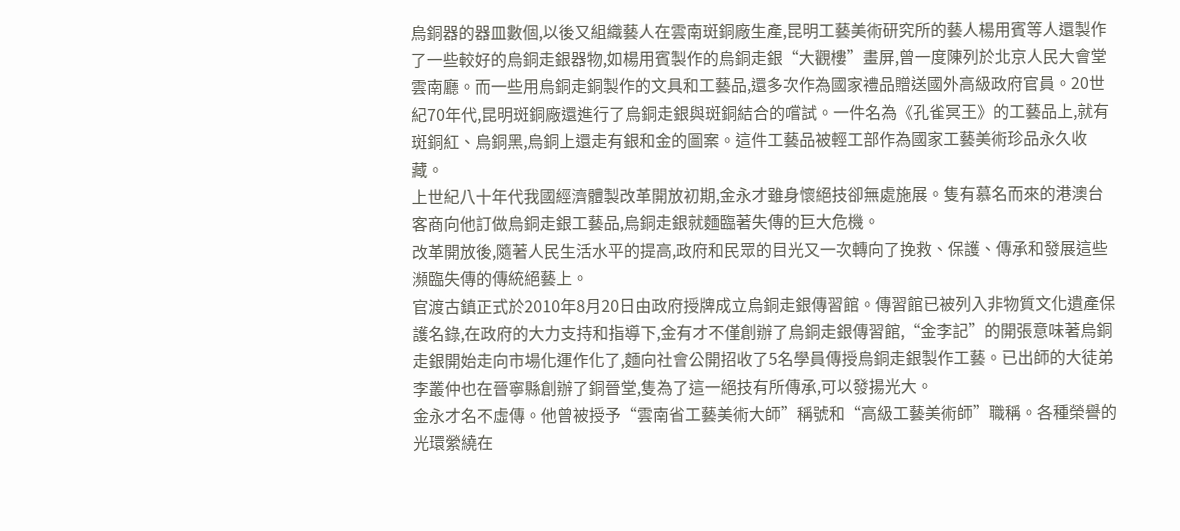烏銅器的器皿數個,以後又組織藝人在雲南斑銅廠生產,昆明工藝美術研究所的藝人楊用賓等人還製作了一些較好的烏銅走銀器物,如楊用賓製作的烏銅走銀“大觀樓”畫屏,曾一度陳列於北京人民大會堂雲南廳。而一些用烏銅走銅製作的文具和工藝品,還多次作為國家禮品贈送國外高級政府官員。20世紀70年代,昆明斑銅廠還進行了烏銅走銀與斑銅結合的嚐試。一件名為《孔雀冥王》的工藝品上,就有斑銅紅、烏銅黑,烏銅上還走有銀和金的圖案。這件工藝品被輕工部作為國家工藝美術珍品永久收藏。
上世紀八十年代我國經濟體製改革開放初期,金永才雖身懷絕技卻無處施展。隻有慕名而來的港澳台客商向他訂做烏銅走銀工藝品,烏銅走銀就麵臨著失傳的巨大危機。
改革開放後,隨著人民生活水平的提高,政府和民眾的目光又一次轉向了挽救、保護、傳承和發展這些瀕臨失傳的傳統絕藝上。
官渡古鎮正式於2010年8月20日由政府授牌成立烏銅走銀傳習館。傳習館已被列入非物質文化遺產保護名錄,在政府的大力支持和指導下,金有才不僅創辦了烏銅走銀傳習館,“金李記”的開張意味著烏銅走銀開始走向市場化運作化了,麵向社會公開招收了5名學員傳授烏銅走銀製作工藝。已出師的大徒弟李叢仲也在晉寧縣創辦了銅晉堂,隻為了這一絕技有所傳承,可以發揚光大。
金永才名不虛傳。他曾被授予“雲南省工藝美術大師”稱號和“高級工藝美術師”職稱。各種榮譽的光環縈繞在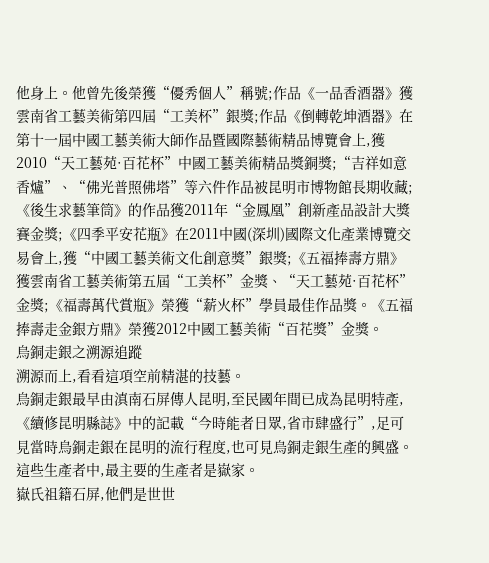他身上。他曾先後榮獲“優秀個人”稱號;作品《一品香酒器》獲雲南省工藝美術第四屆“工美杯”銀獎;作品《倒轉乾坤酒器》在第十一屆中國工藝美術大師作品暨國際藝術精品博覽會上,獲2010“天工藝苑·百花杯”中國工藝美術精品獎銅獎;“吉祥如意香爐”、“佛光普照佛塔”等六件作品被昆明市博物館長期收藏;《後生求藝筆筒》的作品獲2011年“金鳳凰”創新產品設計大獎賽金獎;《四季平安花瓶》在2011中國(深圳)國際文化產業博覽交易會上,獲“中國工藝美術文化創意獎”銀獎;《五福捧壽方鼎》獲雲南省工藝美術第五屆“工美杯”金獎、“天工藝苑·百花杯”金獎;《福壽萬代賞瓶》榮獲“薪火杯”學員最佳作品獎。《五福捧壽走金銀方鼎》榮獲2012中國工藝美術“百花獎”金獎。
烏銅走銀之溯源追蹤
溯源而上,看看這項空前精湛的技藝。
烏銅走銀最早由滇南石屏傳人昆明,至民國年間已成為昆明特產,《續修昆明縣誌》中的記載“今時能者日眾,省市肆盛行”,足可見當時烏銅走銀在昆明的流行程度,也可見烏銅走銀生產的興盛。
這些生產者中,最主要的生產者是嶽家。
嶽氏祖籍石屏,他們是世世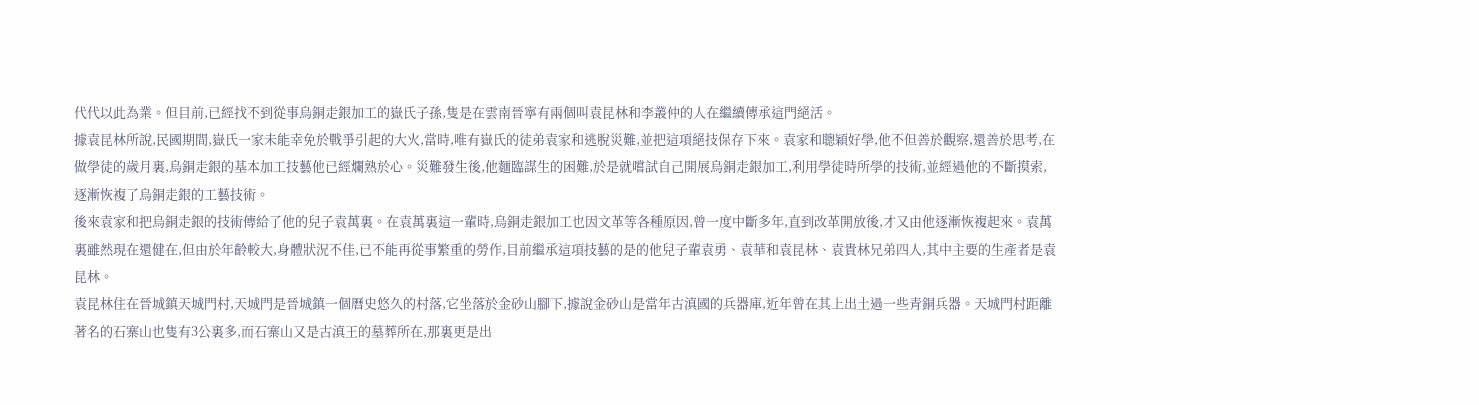代代以此為業。但目前,已經找不到從事烏銅走銀加工的嶽氏子孫,隻是在雲南晉寧有兩個叫袁昆林和李叢仲的人在繼續傳承這門絕活。
據袁昆林所說,民國期間,嶽氏一家未能幸免於戰爭引起的大火,當時,唯有嶽氏的徒弟袁家和逃脫災難,並把這項絕技保存下來。袁家和聰穎好學,他不但善於觀察,還善於思考,在做學徒的歲月裏,烏銅走銀的基本加工技藝他已經爛熟於心。災難發生後,他麵臨謀生的困難,於是就嚐試自己開展烏銅走銀加工,利用學徒時所學的技術,並經過他的不斷摸索,逐漸恢複了烏銅走銀的工藝技術。
後來袁家和把烏銅走銀的技術傳給了他的兒子袁萬裏。在袁萬裏這一輩時,烏銅走銀加工也因文革等各種原因,曾一度中斷多年,直到改革開放後,才又由他逐漸恢複起來。袁萬裏雖然現在還健在,但由於年齡較大,身體狀況不佳,已不能再從事繁重的勞作,目前繼承這項技藝的是的他兒子輩袁勇、袁華和袁昆林、袁貴林兄弟四人,其中主要的生產者是袁昆林。
袁昆林住在晉城鎮天城門村,天城門是晉城鎮一個曆史悠久的村落,它坐落於金砂山腳下,據說金砂山是當年古滇國的兵器庫,近年曾在其上出土過一些青銅兵器。天城門村距離著名的石寨山也隻有3公裏多,而石寨山又是古滇王的墓葬所在,那裏更是出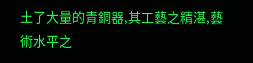土了大量的青銅器,其工藝之精湛,藝術水平之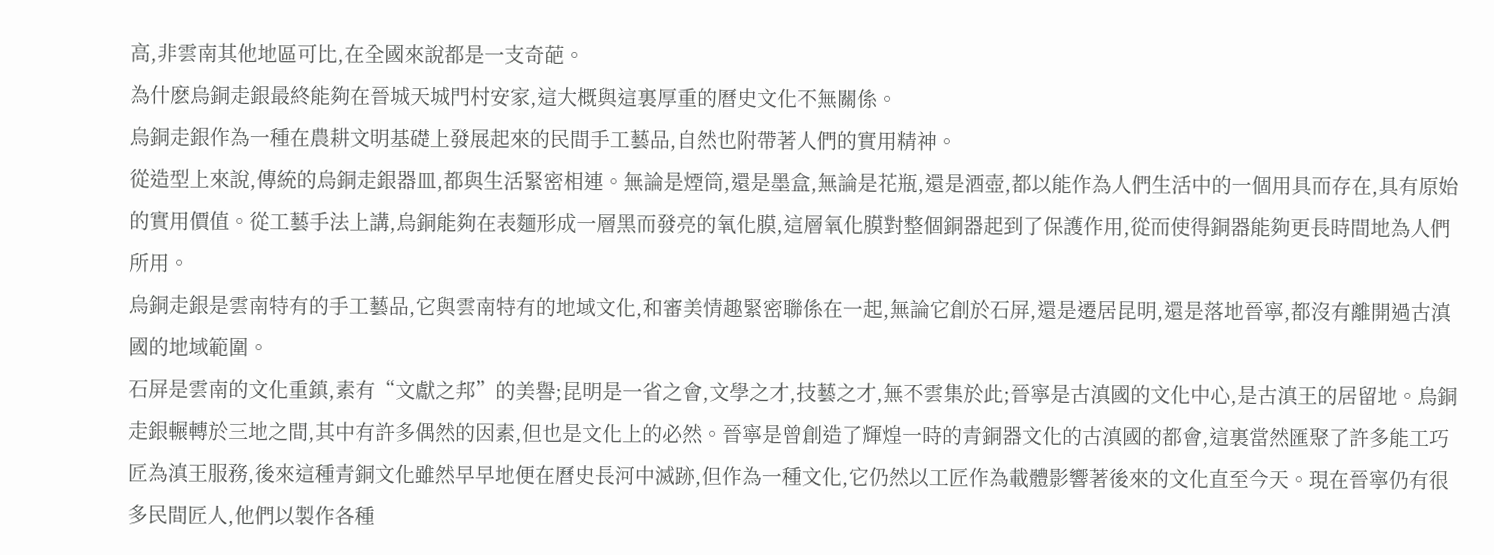高,非雲南其他地區可比,在全國來說都是一支奇葩。
為什麽烏銅走銀最終能夠在晉城天城門村安家,這大概與這裏厚重的曆史文化不無關係。
烏銅走銀作為一種在農耕文明基礎上發展起來的民間手工藝品,自然也附帶著人們的實用精神。
從造型上來說,傳統的烏銅走銀器皿,都與生活緊密相連。無論是煙筒,還是墨盒,無論是花瓶,還是酒壺,都以能作為人們生活中的一個用具而存在,具有原始的實用價值。從工藝手法上講,烏銅能夠在表麵形成一層黑而發亮的氧化膜,這層氧化膜對整個銅器起到了保護作用,從而使得銅器能夠更長時間地為人們所用。
烏銅走銀是雲南特有的手工藝品,它與雲南特有的地域文化,和審美情趣緊密聯係在一起,無論它創於石屏,還是遷居昆明,還是落地晉寧,都沒有離開過古滇國的地域範圍。
石屏是雲南的文化重鎮,素有“文獻之邦”的美譽;昆明是一省之會,文學之才,技藝之才,無不雲集於此;晉寧是古滇國的文化中心,是古滇王的居留地。烏銅走銀輾轉於三地之間,其中有許多偶然的因素,但也是文化上的必然。晉寧是曾創造了輝煌一時的青銅器文化的古滇國的都會,這裏當然匯聚了許多能工巧匠為滇王服務,後來這種青銅文化雖然早早地便在曆史長河中滅跡,但作為一種文化,它仍然以工匠作為載體影響著後來的文化直至今天。現在晉寧仍有很多民間匠人,他們以製作各種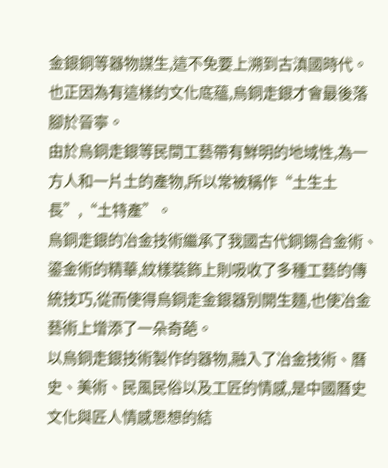金銀銅等器物謀生,這不免要上溯到古滇國時代。也正因為有這樣的文化底蘊,烏銅走銀才會最後落腳於晉寧。
由於烏銅走銀等民間工藝帶有鮮明的地域性,為一方人和一片土的產物,所以常被稱作“土生土長”,“土特產”。
烏銅走銀的冶金技術繼承了我國古代銅錫合金術、鎏金術的精華,紋樣裝飾上則吸收了多種工藝的傳統技巧,從而使得烏銅走金銀器別開生麵,也使冶金藝術上增添了一朵奇葩。
以烏銅走銀技術製作的器物,融入了冶金技術、曆史、美術、民風民俗以及工匠的情感,是中國曆史文化與匠人情感思想的結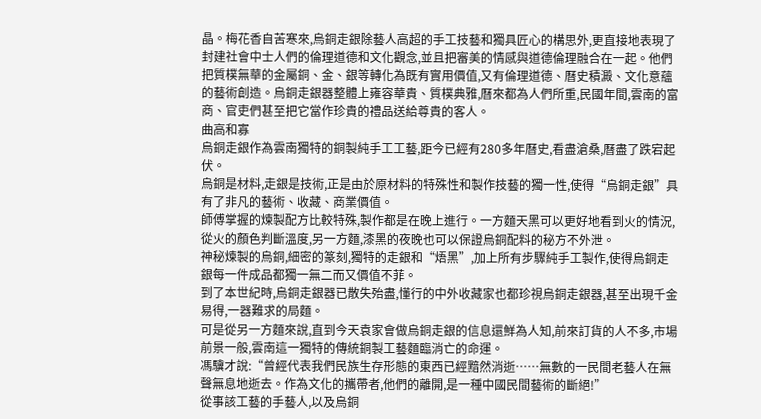晶。梅花香自苦寒來,烏銅走銀除藝人高超的手工技藝和獨具匠心的構思外,更直接地表現了封建社會中士人們的倫理道德和文化觀念,並且把審美的情感與道德倫理融合在一起。他們把質樸無華的金屬銅、金、銀等轉化為既有實用價值,又有倫理道德、曆史積澱、文化意蘊的藝術創造。烏銅走銀器整體上雍容華貴、質樸典雅,曆來都為人們所重,民國年間,雲南的富商、官吏們甚至把它當作珍貴的禮品送給尊貴的客人。
曲高和寡
烏銅走銀作為雲南獨特的銅製純手工工藝,距今已經有280多年曆史,看盡滄桑,曆盡了跌宕起伏。
烏銅是材料,走銀是技術,正是由於原材料的特殊性和製作技藝的獨一性,使得“烏銅走銀”具有了非凡的藝術、收藏、商業價值。
師傅掌握的煉製配方比較特殊,製作都是在晚上進行。一方麵天黑可以更好地看到火的情況,從火的顏色判斷溫度,另一方麵,漆黑的夜晚也可以保證烏銅配料的秘方不外泄。
神秘煉製的烏銅,細密的篆刻,獨特的走銀和“焐黑”,加上所有步驟純手工製作,使得烏銅走銀每一件成品都獨一無二而又價值不菲。
到了本世紀時,烏銅走銀器已散失殆盡,懂行的中外收藏家也都珍視烏銅走銀器,甚至出現千金易得,一器難求的局麵。
可是從另一方麵來說,直到今天袁家會做烏銅走銀的信息還鮮為人知,前來訂貨的人不多,市場前景一般,雲南這一獨特的傳統銅製工藝麵臨消亡的命運。
馮驥才說:“曾經代表我們民族生存形態的東西已經黯然消逝……無數的一民間老藝人在無聲無息地逝去。作為文化的攜帶者,他們的離開,是一種中國民間藝術的斷絕!”
從事該工藝的手藝人,以及烏銅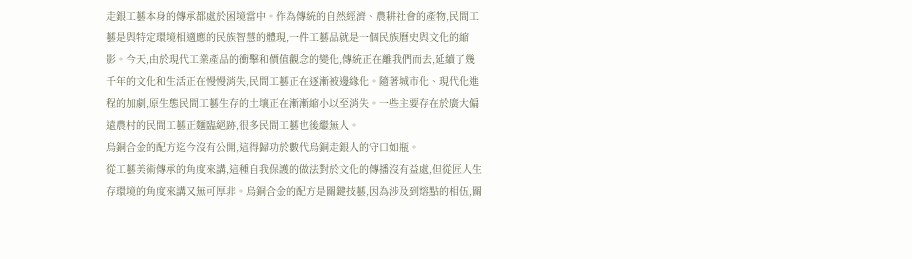走銀工藝本身的傳承都處於困境當中。作為傳統的自然經濟、農耕社會的產物,民間工藝是與特定環境相適應的民族智慧的體現,一件工藝品就是一個民族曆史與文化的縮影。今天,由於現代工業產品的衝擊和價值觀念的變化,傳統正在離我們而去,延續了幾千年的文化和生活正在慢慢消失,民間工藝正在逐漸被邊緣化。隨著城市化、現代化進程的加劇,原生態民間工藝生存的土壤正在漸漸縮小以至消失。一些主要存在於廣大偏遠農村的民間工藝正麵臨絕跡,很多民間工藝也後繼無人。
烏銅合金的配方迄今沒有公開,這得歸功於數代烏銅走銀人的守口如瓶。
從工藝美術傳承的角度來講,這種自我保護的做法對於文化的傳播沒有益處,但從匠人生存環境的角度來講又無可厚非。烏銅合金的配方是關鍵技藝,因為涉及到熔點的相伍,關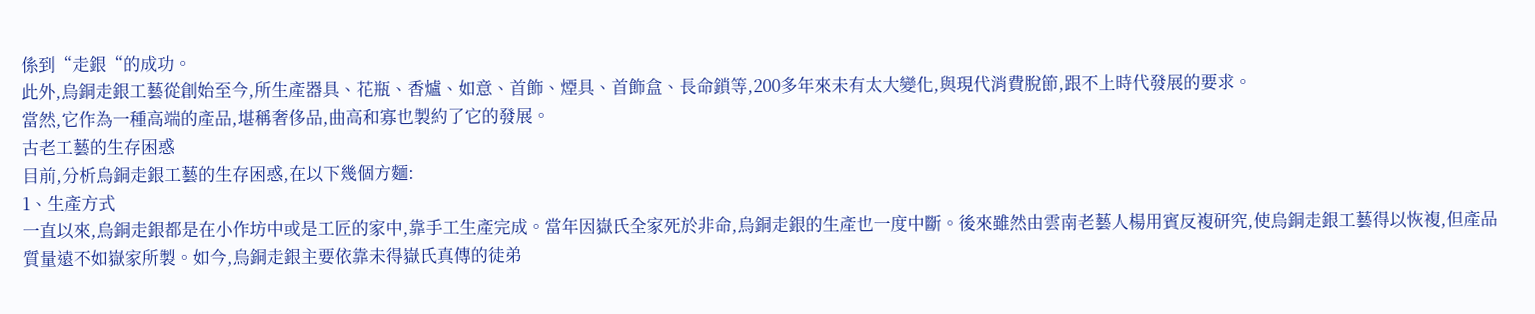係到“走銀“的成功。
此外,烏銅走銀工藝從創始至今,所生產器具、花瓶、香爐、如意、首飾、煙具、首飾盒、長命鎖等,200多年來未有太大變化,與現代消費脫節,跟不上時代發展的要求。
當然,它作為一種高端的產品,堪稱奢侈品,曲高和寡也製約了它的發展。
古老工藝的生存困惑
目前,分析烏銅走銀工藝的生存困惑,在以下幾個方麵:
1、生產方式
一直以來,烏銅走銀都是在小作坊中或是工匠的家中,靠手工生產完成。當年因嶽氏全家死於非命,烏銅走銀的生產也一度中斷。後來雖然由雲南老藝人楊用賓反複研究,使烏銅走銀工藝得以恢複,但產品質量遠不如嶽家所製。如今,烏銅走銀主要依靠未得嶽氏真傳的徒弟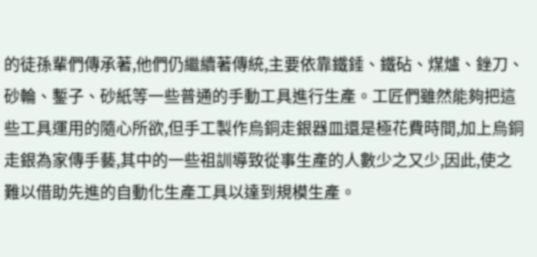的徒孫輩們傳承著,他們仍繼續著傳統,主要依靠鐵錘、鐵砧、煤爐、銼刀、砂輪、鏨子、砂紙等一些普通的手動工具進行生產。工匠們雖然能夠把這些工具運用的隨心所欲,但手工製作烏銅走銀器皿還是極花費時間,加上烏銅走銀為家傳手藝,其中的一些祖訓導致從事生產的人數少之又少,因此,使之難以借助先進的自動化生產工具以達到規模生產。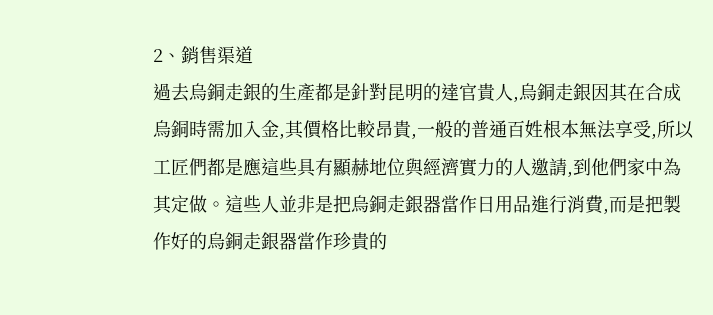2、銷售渠道
過去烏銅走銀的生產都是針對昆明的達官貴人,烏銅走銀因其在合成烏銅時需加入金,其價格比較昂貴,一般的普通百姓根本無法享受,所以工匠們都是應這些具有顯赫地位與經濟實力的人邀請,到他們家中為其定做。這些人並非是把烏銅走銀器當作日用品進行消費,而是把製作好的烏銅走銀器當作珍貴的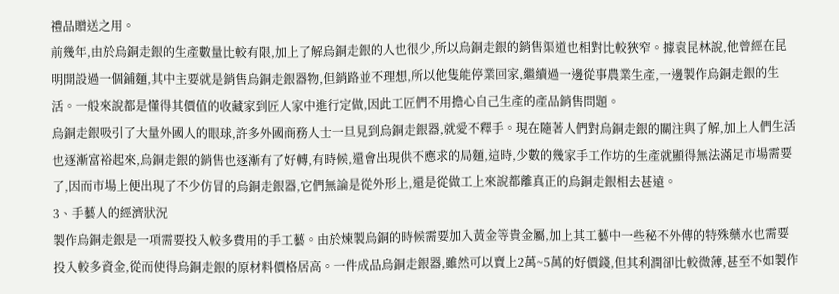禮品贈送之用。
前幾年,由於烏銅走銀的生產數量比較有限,加上了解烏銅走銀的人也很少,所以烏銅走銀的銷售渠道也相對比較狹窄。據袁昆林說,他曾經在昆明開設過一個鋪麵,其中主要就是銷售烏銅走銀器物,但銷路並不理想,所以他隻能停業回家,繼續過一邊從事農業生產,一邊製作烏銅走銀的生活。一般來說都是懂得其價值的收藏家到匠人家中進行定做,因此工匠們不用擔心自己生產的產品銷售問題。
烏銅走銀吸引了大量外國人的眼球,許多外國商務人士一旦見到烏銅走銀器,就愛不釋手。現在隨著人們對烏銅走銀的關注與了解,加上人們生活也逐漸富裕起來,烏銅走銀的銷售也逐漸有了好轉,有時候,還會出現供不應求的局麵,這時,少數的幾家手工作坊的生產就顯得無法滿足市場需要了,因而市場上便出現了不少仿冒的烏銅走銀器,它們無論是從外形上,還是從做工上來說都離真正的烏銅走銀相去甚遠。
3、手藝人的經濟狀況
製作烏銅走銀是一項需要投入較多費用的手工藝。由於煉製烏銅的時候需要加入黃金等貴金屬,加上其工藝中一些秘不外傳的特殊藥水也需要投入較多資金,從而使得烏銅走銀的原材料價格居高。一件成品烏銅走銀器,雖然可以賣上2萬~5萬的好價錢,但其利潤卻比較微薄,甚至不如製作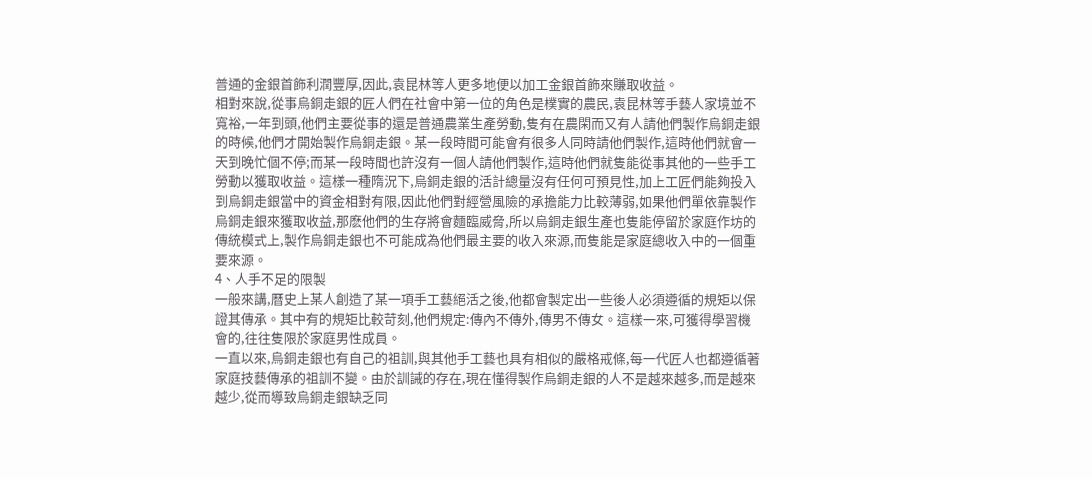普通的金銀首飾利潤豐厚,因此,袁昆林等人更多地便以加工金銀首飾來賺取收益。
相對來說,從事烏銅走銀的匠人們在社會中第一位的角色是樸實的農民,袁昆林等手藝人家境並不寬裕,一年到頭,他們主要從事的還是普通農業生產勞動,隻有在農閑而又有人請他們製作烏銅走銀的時候,他們才開始製作烏銅走銀。某一段時間可能會有很多人同時請他們製作,這時他們就會一天到晚忙個不停;而某一段時間也許沒有一個人請他們製作,這時他們就隻能從事其他的一些手工勞動以獲取收益。這樣一種隋況下,烏銅走銀的活計總量沒有任何可預見性,加上工匠們能夠投入到烏銅走銀當中的資金相對有限,因此他們對經營風險的承擔能力比較薄弱,如果他們單依靠製作烏銅走銀來獲取收益,那麽他們的生存將會麵臨威脅,所以烏銅走銀生產也隻能停留於家庭作坊的傳統模式上,製作烏銅走銀也不可能成為他們最主要的收入來源,而隻能是家庭總收入中的一個重要來源。
4、人手不足的限製
一般來講,曆史上某人創造了某一項手工藝絕活之後,他都會製定出一些後人必須遵循的規矩以保證其傳承。其中有的規矩比較苛刻,他們規定:傳內不傳外,傳男不傳女。這樣一來,可獲得學習機會的,往往隻限於家庭男性成員。
一直以來,烏銅走銀也有自己的祖訓,與其他手工藝也具有相似的嚴格戒條,每一代匠人也都遵循著家庭技藝傳承的祖訓不變。由於訓誡的存在,現在懂得製作烏銅走銀的人不是越來越多,而是越來越少,從而導致烏銅走銀缺乏同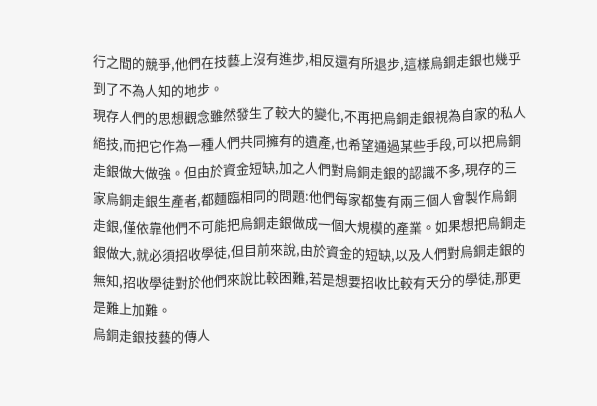行之間的競爭,他們在技藝上沒有進步,相反還有所退步,這樣烏銅走銀也幾乎到了不為人知的地步。
現存人們的思想觀念雖然發生了較大的變化,不再把烏銅走銀視為自家的私人絕技,而把它作為一種人們共同擁有的遺產,也希望通過某些手段,可以把烏銅走銀做大做強。但由於資金短缺,加之人們對烏銅走銀的認識不多,現存的三家烏銅走銀生產者,都麵臨相同的問題:他們每家都隻有兩三個人會製作烏銅走銀,僅依靠他們不可能把烏銅走銀做成一個大規模的產業。如果想把烏銅走銀做大,就必須招收學徒,但目前來說,由於資金的短缺,以及人們對烏銅走銀的無知,招收學徒對於他們來說比較困難,若是想要招收比較有天分的學徒,那更是難上加難。
烏銅走銀技藝的傳人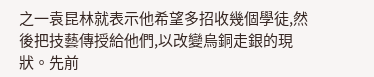之一袁昆林就表示他希望多招收幾個學徒,然後把技藝傳授給他們,以改變烏銅走銀的現狀。先前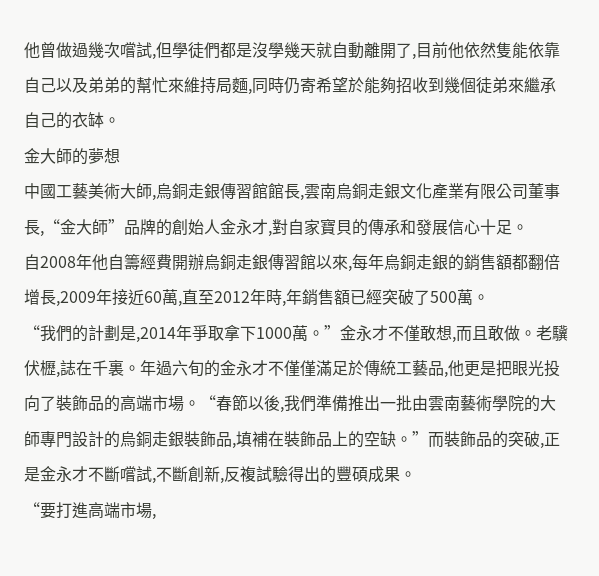他曾做過幾次嚐試,但學徒們都是沒學幾天就自動離開了,目前他依然隻能依靠自己以及弟弟的幫忙來維持局麵,同時仍寄希望於能夠招收到幾個徒弟來繼承自己的衣缽。
金大師的夢想
中國工藝美術大師,烏銅走銀傳習館館長,雲南烏銅走銀文化產業有限公司董事長,“金大師”品牌的創始人金永才,對自家寶貝的傳承和發展信心十足。
自2008年他自籌經費開辦烏銅走銀傳習館以來,每年烏銅走銀的銷售額都翻倍增長,2009年接近60萬,直至2012年時,年銷售額已經突破了500萬。
“我們的計劃是,2014年爭取拿下1000萬。”金永才不僅敢想,而且敢做。老驥伏櫪,誌在千裏。年過六旬的金永才不僅僅滿足於傳統工藝品,他更是把眼光投向了裝飾品的高端市場。“春節以後,我們準備推出一批由雲南藝術學院的大師專門設計的烏銅走銀裝飾品,填補在裝飾品上的空缺。”而裝飾品的突破,正是金永才不斷嚐試,不斷創新,反複試驗得出的豐碩成果。
“要打進高端市場,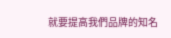就要提高我們品牌的知名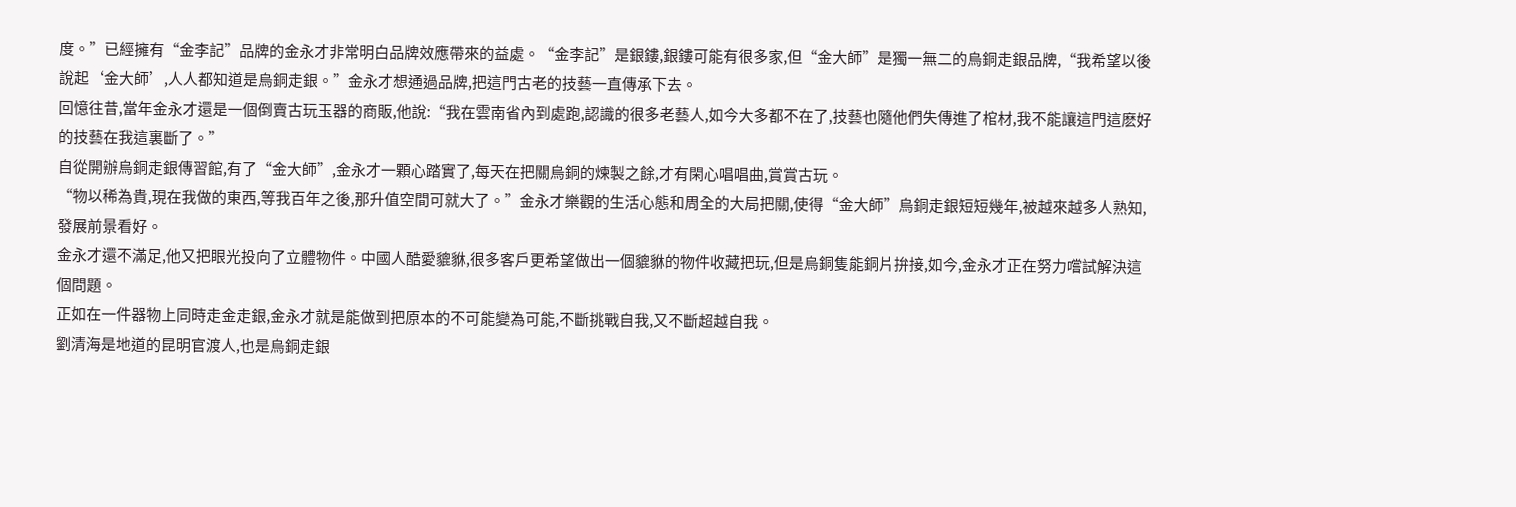度。”已經擁有“金李記”品牌的金永才非常明白品牌效應帶來的益處。“金李記”是銀鏤,銀鏤可能有很多家,但“金大師”是獨一無二的烏銅走銀品牌,“我希望以後說起‘金大師’,人人都知道是烏銅走銀。”金永才想通過品牌,把這門古老的技藝一直傳承下去。
回憶往昔,當年金永才還是一個倒賣古玩玉器的商販,他說:“我在雲南省內到處跑,認識的很多老藝人,如今大多都不在了,技藝也隨他們失傳進了棺材,我不能讓這門這麽好的技藝在我這裏斷了。”
自從開辦烏銅走銀傳習館,有了“金大師”,金永才一顆心踏實了,每天在把關烏銅的煉製之餘,才有閑心唱唱曲,賞賞古玩。
“物以稀為貴,現在我做的東西,等我百年之後,那升值空間可就大了。”金永才樂觀的生活心態和周全的大局把關,使得“金大師”烏銅走銀短短幾年,被越來越多人熟知,發展前景看好。
金永才還不滿足,他又把眼光投向了立體物件。中國人酷愛貔貅,很多客戶更希望做出一個貔貅的物件收藏把玩,但是烏銅隻能銅片拚接,如今,金永才正在努力嚐試解決這個問題。
正如在一件器物上同時走金走銀,金永才就是能做到把原本的不可能變為可能,不斷挑戰自我,又不斷超越自我。
劉清海是地道的昆明官渡人,也是烏銅走銀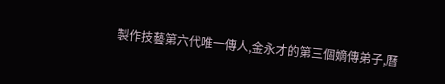製作技藝第六代唯一傳人,金永才的第三個嫡傳弟子,曆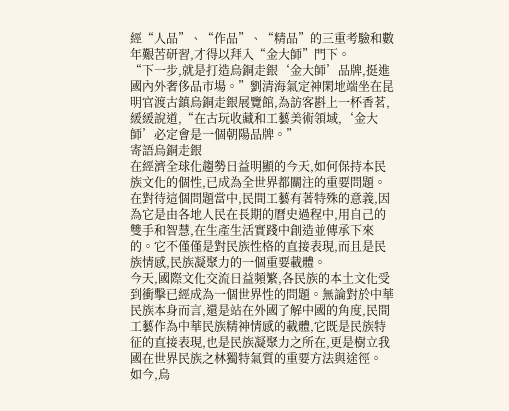經“人品”、“作品”、“精品”的三重考驗和數年艱苦研習,才得以拜入“金大師”門下。
“下一步,就是打造烏銅走銀‘金大師’品牌,挺進國內外奢侈品市場。”劉清海氣定神閑地端坐在昆明官渡古鎮烏銅走銀展覽館,為訪客斟上一杯香茗,緩緩說道,“在古玩收藏和工藝美術領域,‘金大師’必定會是一個朝陽品牌。”
寄語烏銅走銀
在經濟全球化趨勢日益明顯的今天,如何保持本民族文化的個性,已成為全世界都關注的重要問題。在對待這個問題當中,民間工藝有著特殊的意義,因為它是由各地人民在長期的曆史過程中,用自己的雙手和智慧,在生產生活實踐中創造並傳承下來的。它不僅僅是對民族性格的直接表現,而且是民族情感,民族凝聚力的一個重要載體。
今天,國際文化交流日益頻繁,各民族的本土文化受到衝擊已經成為一個世界性的問題。無論對於中華民族本身而言,還是站在外國了解中國的角度,民間工藝作為中華民族精神情感的載體,它既是民族特征的直接表現,也是民族凝聚力之所在,更是樹立我國在世界民族之林獨特氣質的重要方法與途徑。
如今,烏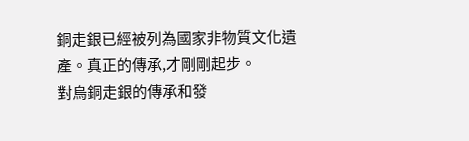銅走銀已經被列為國家非物質文化遺產。真正的傳承,才剛剛起步。
對烏銅走銀的傳承和發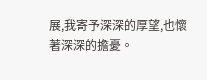展,我寄予深深的厚望,也懷著深深的擔憂。